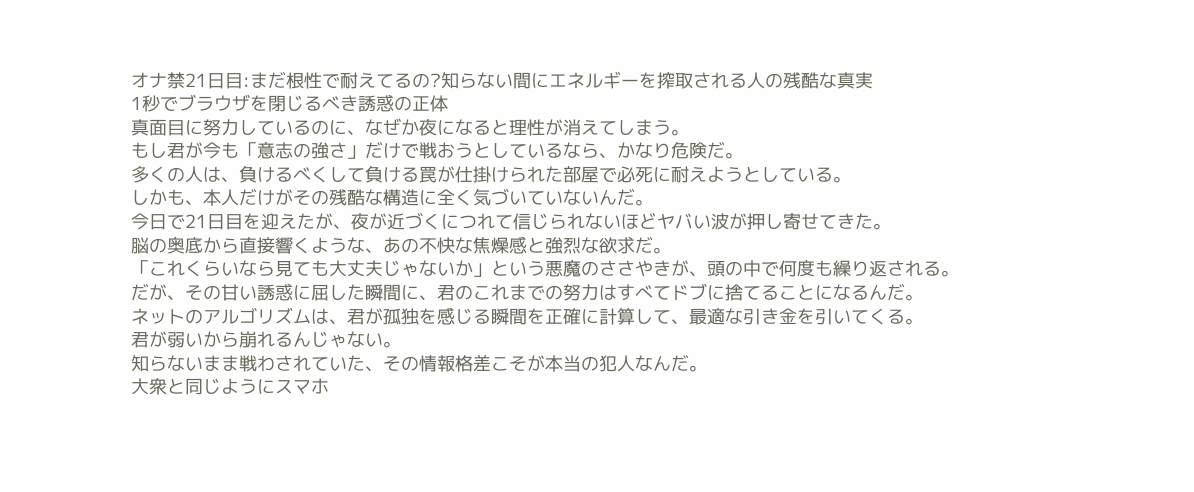オナ禁21日目:まだ根性で耐えてるの?知らない間にエネルギーを搾取される人の残酷な真実
1秒でブラウザを閉じるべき誘惑の正体
真面目に努力しているのに、なぜか夜になると理性が消えてしまう。
もし君が今も「意志の強さ」だけで戦おうとしているなら、かなり危険だ。
多くの人は、負けるべくして負ける罠が仕掛けられた部屋で必死に耐えようとしている。
しかも、本人だけがその残酷な構造に全く気づいていないんだ。
今日で21日目を迎えたが、夜が近づくにつれて信じられないほどヤバい波が押し寄せてきた。
脳の奥底から直接響くような、あの不快な焦燥感と強烈な欲求だ。
「これくらいなら見ても大丈夫じゃないか」という悪魔のささやきが、頭の中で何度も繰り返される。
だが、その甘い誘惑に屈した瞬間に、君のこれまでの努力はすべてドブに捨てることになるんだ。
ネットのアルゴリズムは、君が孤独を感じる瞬間を正確に計算して、最適な引き金を引いてくる。
君が弱いから崩れるんじゃない。
知らないまま戦わされていた、その情報格差こそが本当の犯人なんだ。
大衆と同じようにスマホ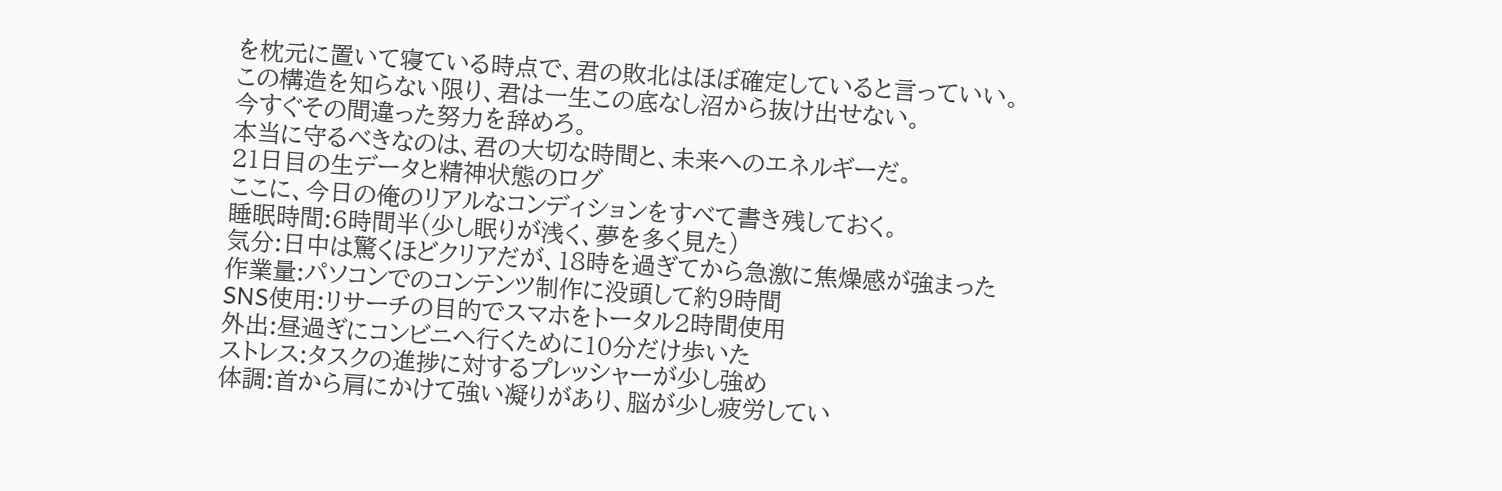を枕元に置いて寝ている時点で、君の敗北はほぼ確定していると言っていい。
この構造を知らない限り、君は一生この底なし沼から抜け出せない。
今すぐその間違った努力を辞めろ。
本当に守るべきなのは、君の大切な時間と、未来へのエネルギーだ。
21日目の生データと精神状態のログ
ここに、今日の俺のリアルなコンディションをすべて書き残しておく。
睡眠時間:6時間半(少し眠りが浅く、夢を多く見た)
気分:日中は驚くほどクリアだが、18時を過ぎてから急激に焦燥感が強まった
作業量:パソコンでのコンテンツ制作に没頭して約9時間
SNS使用:リサーチの目的でスマホをトータル2時間使用
外出:昼過ぎにコンビニへ行くために10分だけ歩いた
ストレス:タスクの進捗に対するプレッシャーが少し強め
体調:首から肩にかけて強い凝りがあり、脳が少し疲労してい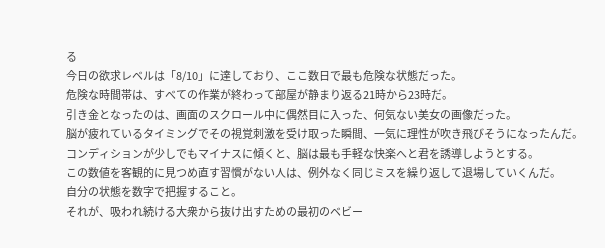る
今日の欲求レベルは「8/10」に達しており、ここ数日で最も危険な状態だった。
危険な時間帯は、すべての作業が終わって部屋が静まり返る21時から23時だ。
引き金となったのは、画面のスクロール中に偶然目に入った、何気ない美女の画像だった。
脳が疲れているタイミングでその視覚刺激を受け取った瞬間、一気に理性が吹き飛びそうになったんだ。
コンディションが少しでもマイナスに傾くと、脳は最も手軽な快楽へと君を誘導しようとする。
この数値を客観的に見つめ直す習慣がない人は、例外なく同じミスを繰り返して退場していくんだ。
自分の状態を数字で把握すること。
それが、吸われ続ける大衆から抜け出すための最初のベビー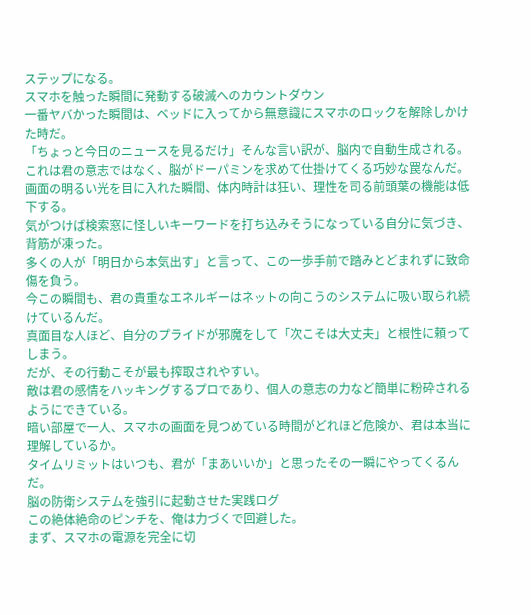ステップになる。
スマホを触った瞬間に発動する破滅へのカウントダウン
一番ヤバかった瞬間は、ベッドに入ってから無意識にスマホのロックを解除しかけた時だ。
「ちょっと今日のニュースを見るだけ」そんな言い訳が、脳内で自動生成される。
これは君の意志ではなく、脳がドーパミンを求めて仕掛けてくる巧妙な罠なんだ。
画面の明るい光を目に入れた瞬間、体内時計は狂い、理性を司る前頭葉の機能は低下する。
気がつけば検索窓に怪しいキーワードを打ち込みそうになっている自分に気づき、背筋が凍った。
多くの人が「明日から本気出す」と言って、この一歩手前で踏みとどまれずに致命傷を負う。
今この瞬間も、君の貴重なエネルギーはネットの向こうのシステムに吸い取られ続けているんだ。
真面目な人ほど、自分のプライドが邪魔をして「次こそは大丈夫」と根性に頼ってしまう。
だが、その行動こそが最も搾取されやすい。
敵は君の感情をハッキングするプロであり、個人の意志の力など簡単に粉砕されるようにできている。
暗い部屋で一人、スマホの画面を見つめている時間がどれほど危険か、君は本当に理解しているか。
タイムリミットはいつも、君が「まあいいか」と思ったその一瞬にやってくるんだ。
脳の防衛システムを強引に起動させた実践ログ
この絶体絶命のピンチを、俺は力づくで回避した。
まず、スマホの電源を完全に切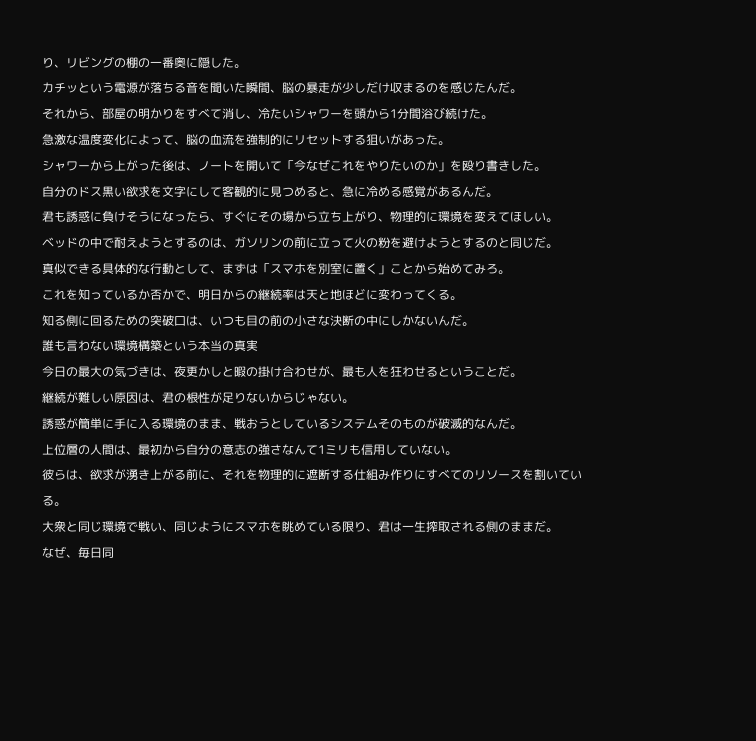り、リビングの棚の一番奥に隠した。
カチッという電源が落ちる音を聞いた瞬間、脳の暴走が少しだけ収まるのを感じたんだ。
それから、部屋の明かりをすべて消し、冷たいシャワーを頭から1分間浴び続けた。
急激な温度変化によって、脳の血流を強制的にリセットする狙いがあった。
シャワーから上がった後は、ノートを開いて「今なぜこれをやりたいのか」を殴り書きした。
自分のドス黒い欲求を文字にして客観的に見つめると、急に冷める感覚があるんだ。
君も誘惑に負けそうになったら、すぐにその場から立ち上がり、物理的に環境を変えてほしい。
ベッドの中で耐えようとするのは、ガソリンの前に立って火の粉を避けようとするのと同じだ。
真似できる具体的な行動として、まずは「スマホを別室に置く」ことから始めてみろ。
これを知っているか否かで、明日からの継続率は天と地ほどに変わってくる。
知る側に回るための突破口は、いつも目の前の小さな決断の中にしかないんだ。
誰も言わない環境構築という本当の真実
今日の最大の気づきは、夜更かしと暇の掛け合わせが、最も人を狂わせるということだ。
継続が難しい原因は、君の根性が足りないからじゃない。
誘惑が簡単に手に入る環境のまま、戦おうとしているシステムそのものが破滅的なんだ。
上位層の人間は、最初から自分の意志の強さなんて1ミリも信用していない。
彼らは、欲求が湧き上がる前に、それを物理的に遮断する仕組み作りにすべてのリソースを割いている。
大衆と同じ環境で戦い、同じようにスマホを眺めている限り、君は一生搾取される側のままだ。
なぜ、毎日同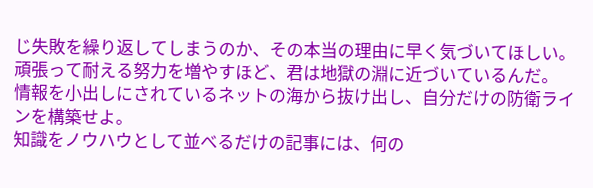じ失敗を繰り返してしまうのか、その本当の理由に早く気づいてほしい。
頑張って耐える努力を増やすほど、君は地獄の淵に近づいているんだ。
情報を小出しにされているネットの海から抜け出し、自分だけの防衛ラインを構築せよ。
知識をノウハウとして並べるだけの記事には、何の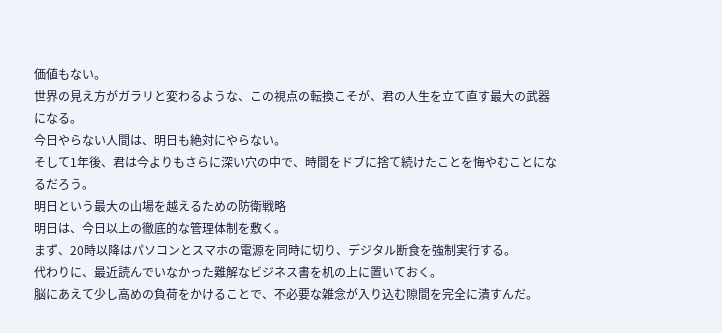価値もない。
世界の見え方がガラリと変わるような、この視点の転換こそが、君の人生を立て直す最大の武器になる。
今日やらない人間は、明日も絶対にやらない。
そして1年後、君は今よりもさらに深い穴の中で、時間をドブに捨て続けたことを悔やむことになるだろう。
明日という最大の山場を越えるための防衛戦略
明日は、今日以上の徹底的な管理体制を敷く。
まず、20時以降はパソコンとスマホの電源を同時に切り、デジタル断食を強制実行する。
代わりに、最近読んでいなかった難解なビジネス書を机の上に置いておく。
脳にあえて少し高めの負荷をかけることで、不必要な雑念が入り込む隙間を完全に潰すんだ。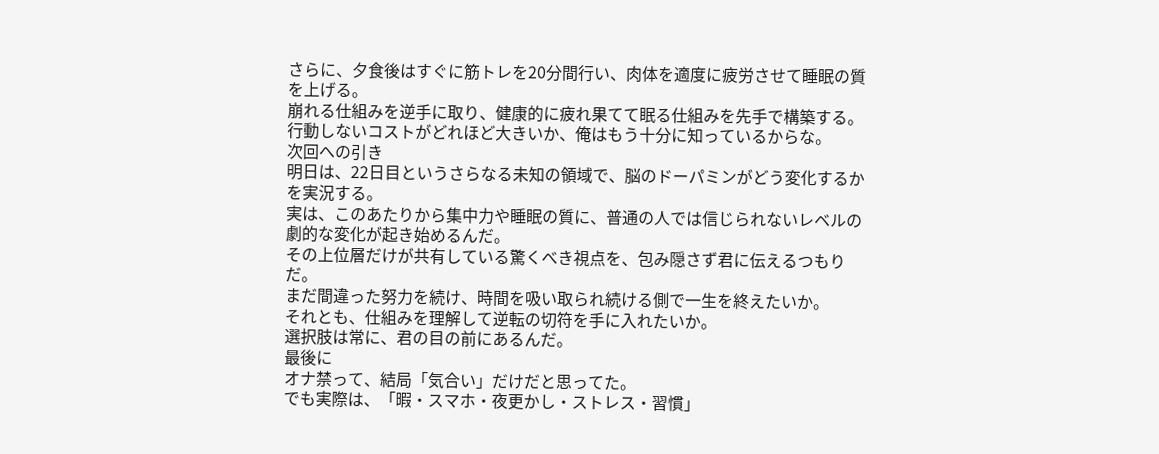さらに、夕食後はすぐに筋トレを20分間行い、肉体を適度に疲労させて睡眠の質を上げる。
崩れる仕組みを逆手に取り、健康的に疲れ果てて眠る仕組みを先手で構築する。
行動しないコストがどれほど大きいか、俺はもう十分に知っているからな。
次回への引き
明日は、22日目というさらなる未知の領域で、脳のドーパミンがどう変化するかを実況する。
実は、このあたりから集中力や睡眠の質に、普通の人では信じられないレベルの劇的な変化が起き始めるんだ。
その上位層だけが共有している驚くべき視点を、包み隠さず君に伝えるつもりだ。
まだ間違った努力を続け、時間を吸い取られ続ける側で一生を終えたいか。
それとも、仕組みを理解して逆転の切符を手に入れたいか。
選択肢は常に、君の目の前にあるんだ。
最後に
オナ禁って、結局「気合い」だけだと思ってた。
でも実際は、「暇・スマホ・夜更かし・ストレス・習慣」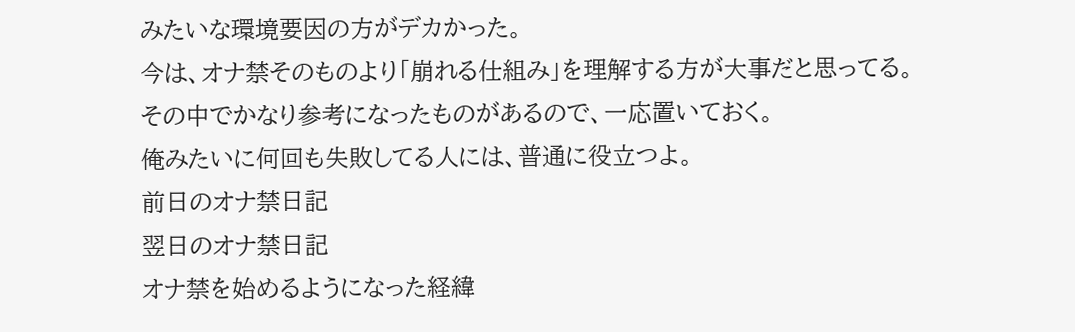みたいな環境要因の方がデカかった。
今は、オナ禁そのものより「崩れる仕組み」を理解する方が大事だと思ってる。
その中でかなり参考になったものがあるので、一応置いておく。
俺みたいに何回も失敗してる人には、普通に役立つよ。
前日のオナ禁日記
翌日のオナ禁日記
オナ禁を始めるようになった経緯